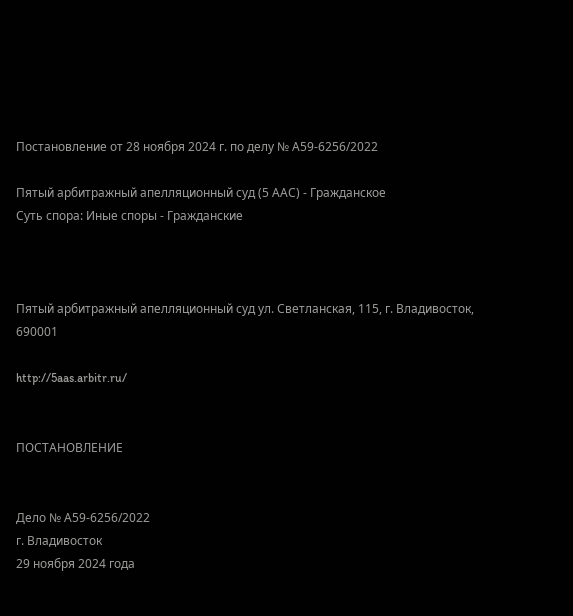Постановление от 28 ноября 2024 г. по делу № А59-6256/2022

Пятый арбитражный апелляционный суд (5 ААС) - Гражданское
Суть спора: Иные споры - Гражданские



Пятый арбитражный апелляционный суд ул. Светланская, 115, г. Владивосток, 690001

http://5aas.arbitr.ru/


ПОСТАНОВЛЕНИЕ


Дело № А59-6256/2022
г. Владивосток
29 ноября 2024 года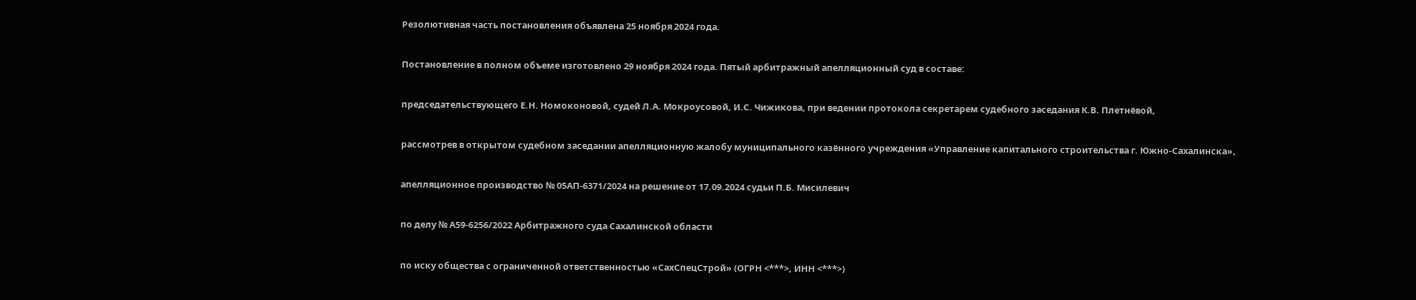Резолютивная часть постановления объявлена 25 ноября 2024 года.

Постановление в полном объеме изготовлено 29 ноября 2024 года. Пятый арбитражный апелляционный суд в составе:

председательствующего Е.Н. Номоконовой, судей Л.А. Мокроусовой, И.С. Чижикова, при ведении протокола секретарем судебного заседания К.В. Плетнёвой,

рассмотрев в открытом судебном заседании апелляционную жалобу муниципального казённого учреждения «Управление капитального строительства г. Южно-Сахалинска»,

апелляционное производство № 05АП-6371/2024 на решение от 17.09.2024 судьи П.Б. Мисилевич

по делу № А59-6256/2022 Арбитражного суда Сахалинской области

по иску общества с ограниченной ответственностью «СахСпецСтрой» (ОГРН <***>, ИНН <***>)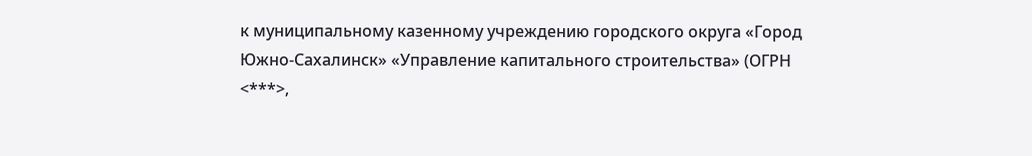к муниципальному казенному учреждению городского округа «Город Южно-Сахалинск» «Управление капитального строительства» (ОГРН <***>,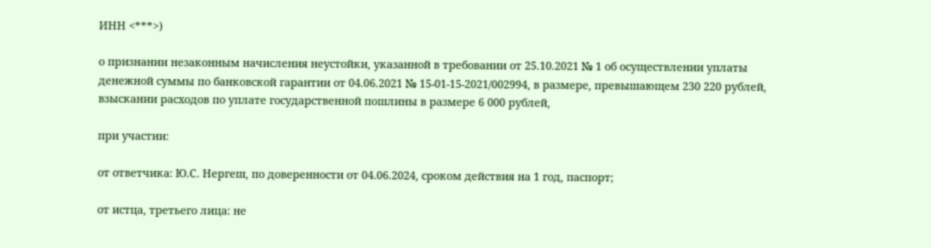ИНН <***>)

о признании незаконным начисления неустойки, указанной в требовании от 25.10.2021 № 1 об осуществлении уплаты денежной суммы по банковской гарантии от 04.06.2021 № 15-01-15-2021/002994, в размере, превышающем 230 220 рублей, взыскании расходов по уплате государственной пошлины в размере 6 000 рублей,

при участии:

от ответчика: Ю.С. Нергеш, по доверенности от 04.06.2024, сроком действия на 1 год, паспорт;

от истца, третьего лица: не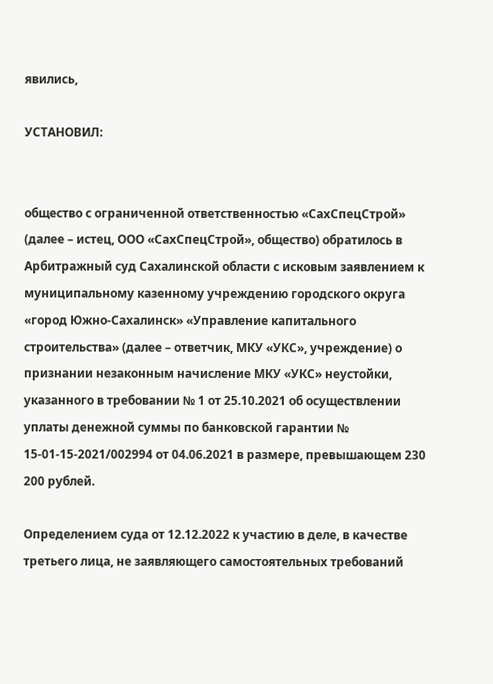явились,

УСТАНОВИЛ:


общество с ограниченной ответственностью «СахСпецСтрой» (далее – истец, ООО «СахСпецСтрой», общество) обратилось в Арбитражный суд Сахалинской области с исковым заявлением к муниципальному казенному учреждению городского округа «город Южно-Сахалинск» «Управление капитального строительства» (далее – ответчик, МКУ «УКС», учреждение) о признании незаконным начисление МКУ «УКС» неустойки, указанного в требовании № 1 от 25.10.2021 об осуществлении уплаты денежной суммы по банковской гарантии № 15-01-15-2021/002994 от 04.06.2021 в размере, превышающем 230 200 рублей.

Определением суда от 12.12.2022 к участию в деле, в качестве третьего лица, не заявляющего самостоятельных требований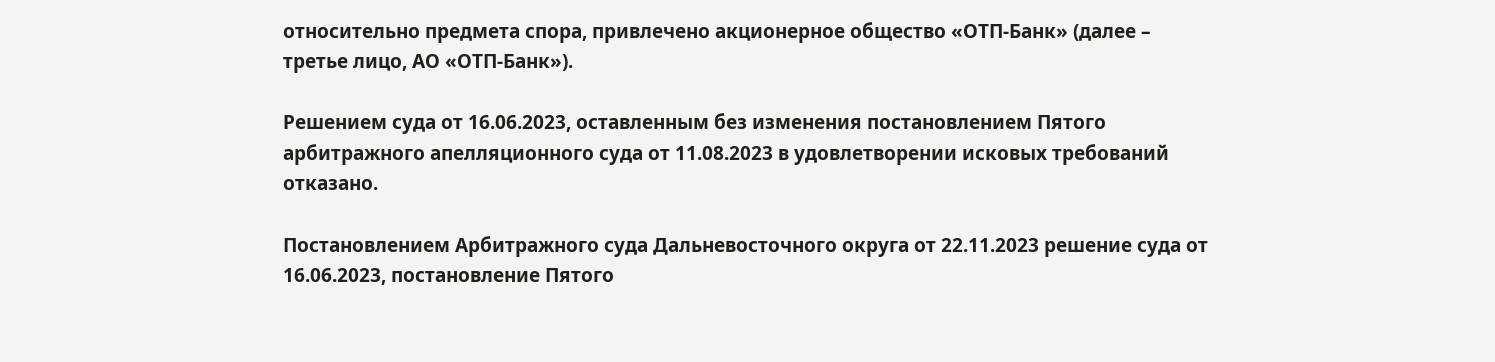относительно предмета спора, привлечено акционерное общество «ОТП-Банк» (далее – третье лицо, АО «ОТП-Банк»).

Решением суда от 16.06.2023, оставленным без изменения постановлением Пятого арбитражного апелляционного суда от 11.08.2023 в удовлетворении исковых требований отказано.

Постановлением Арбитражного суда Дальневосточного округа от 22.11.2023 решение суда от 16.06.2023, постановление Пятого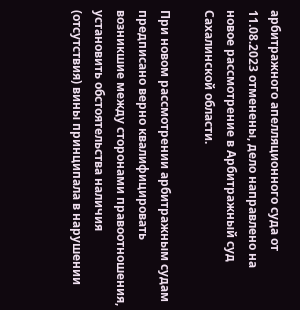арбитражного апелляционного суда от 11.08.2023 отменены, дело направлено на новое рассмотрение в Арбитражный суд Сахалинской области.

При новом рассмотрении арбитражным судам предписано верно квалифицировать возникшие между сторонами правоотношения, установить обстоятельства наличия (отсутствия) вины принципала в нарушении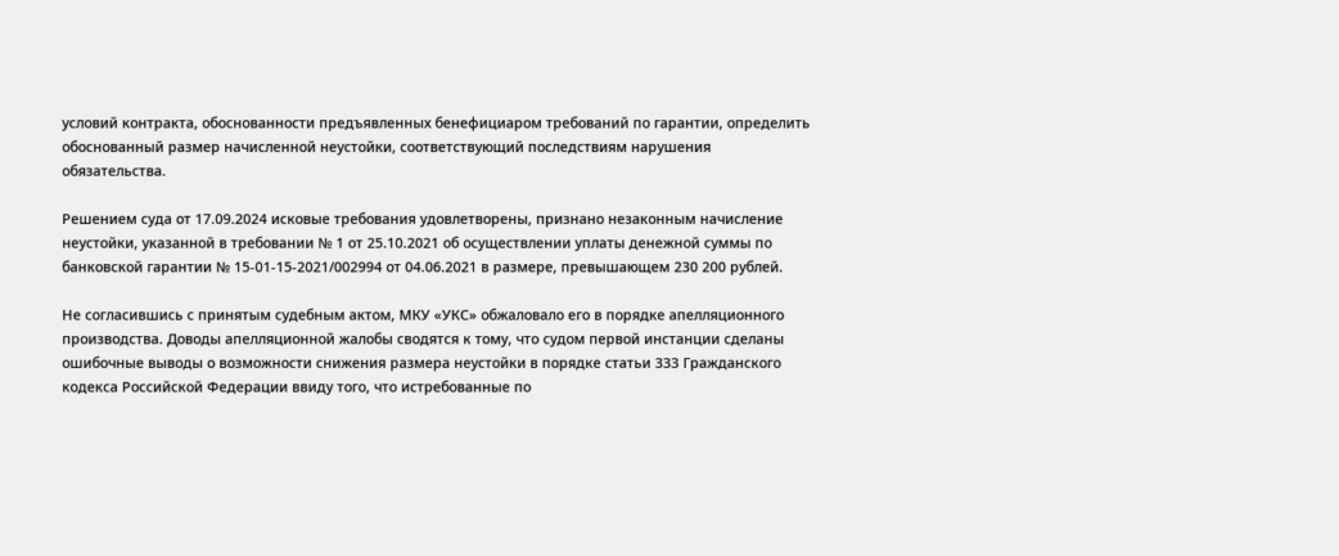условий контракта, обоснованности предъявленных бенефициаром требований по гарантии, определить обоснованный размер начисленной неустойки, соответствующий последствиям нарушения обязательства.

Решением суда от 17.09.2024 исковые требования удовлетворены, признано незаконным начисление неустойки, указанной в требовании № 1 от 25.10.2021 об осуществлении уплаты денежной суммы по банковской гарантии № 15-01-15-2021/002994 от 04.06.2021 в размере, превышающем 230 200 рублей.

Не согласившись с принятым судебным актом, МКУ «УКС» обжаловало его в порядке апелляционного производства. Доводы апелляционной жалобы сводятся к тому, что судом первой инстанции сделаны ошибочные выводы о возможности снижения размера неустойки в порядке статьи 333 Гражданского кодекса Российской Федерации ввиду того, что истребованные по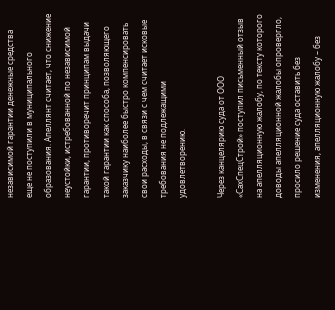независимой гарантии денежные средства еще не поступили в муниципального образования. Апеллянт считает, что снижение неустойки, истребованной по независимой гарантии, противоречит принципам выдачи такой гарантии как способа, позволяющего заказчику наиболее быстро компенсировать свои расходы, в связи с чем считает исковые требования не подлежащими удовлетворению.

Через канцелярию суда от ООО «СахСпецСтрой» поступил письменный отзыв на апелляционную жалобу, по тексту которого доводы апелляционной жалобы опровергло, просило решение суда оставить без изменения, апелляционную жалобу – без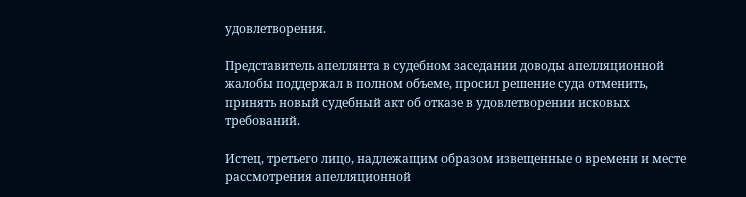удовлетворения.

Представитель апеллянта в судебном заседании доводы апелляционной жалобы поддержал в полном объеме, просил решение суда отменить, принять новый судебный акт об отказе в удовлетворении исковых требований.

Истец, третьего лицо, надлежащим образом извещенные о времени и месте рассмотрения апелляционной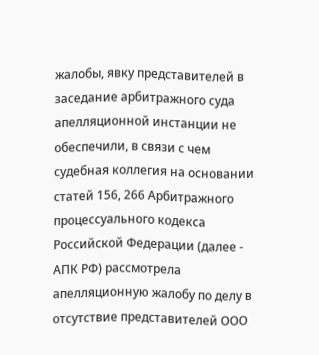жалобы, явку представителей в заседание арбитражного суда апелляционной инстанции не обеспечили, в связи с чем судебная коллегия на основании статей 156, 266 Арбитражного процессуального кодекса Российской Федерации (далее - АПК РФ) рассмотрела апелляционную жалобу по делу в отсутствие представителей ООО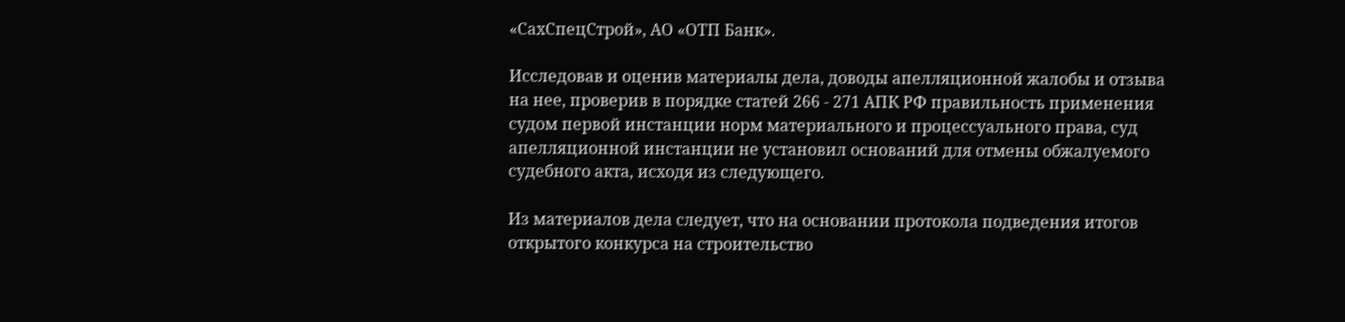«СахСпецСтрой», АО «ОТП Банк».

Исследовав и оценив материалы дела, доводы апелляционной жалобы и отзыва на нее, проверив в порядке статей 266 - 271 АПК РФ правильность применения судом первой инстанции норм материального и процессуального права, суд апелляционной инстанции не установил оснований для отмены обжалуемого судебного акта, исходя из следующего.

Из материалов дела следует, что на основании протокола подведения итогов открытого конкурса на строительство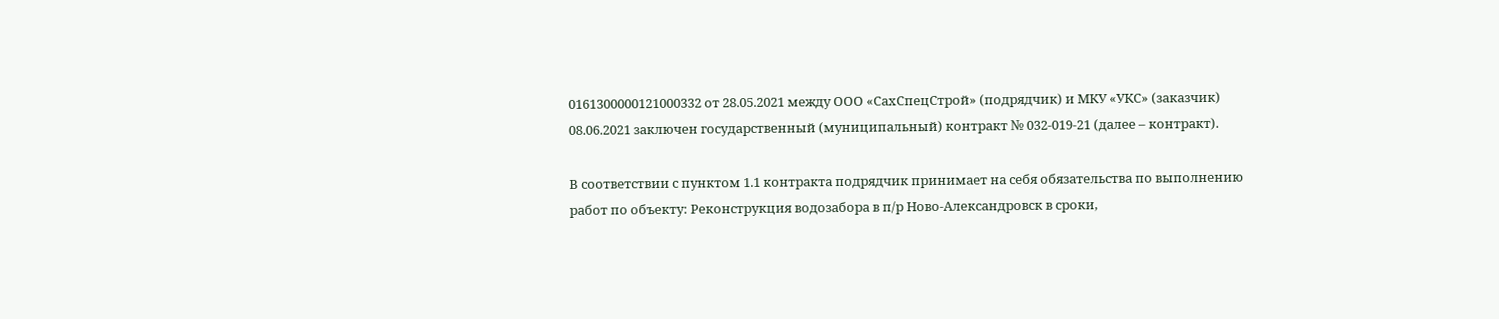0161300000121000332 от 28.05.2021 между ООО «СахСпецСтрой» (подрядчик) и МКУ «УКС» (заказчик) 08.06.2021 заключен государственный (муниципальный) контракт № 032-019-21 (далее – контракт).

В соответствии с пунктом 1.1 контракта подрядчик принимает на себя обязательства по выполнению работ по объекту: Реконструкция водозабора в п/р Ново-Александровск в сроки,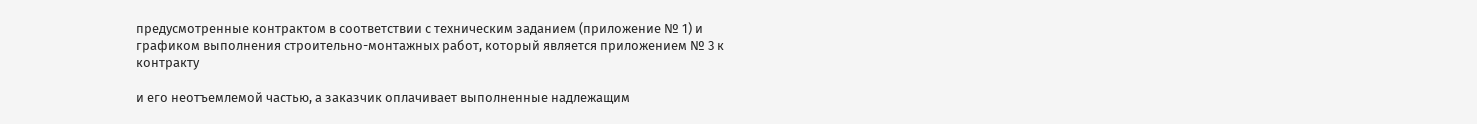предусмотренные контрактом в соответствии с техническим заданием (приложение № 1) и графиком выполнения строительно-монтажных работ, который является приложением № 3 к контракту

и его неотъемлемой частью, а заказчик оплачивает выполненные надлежащим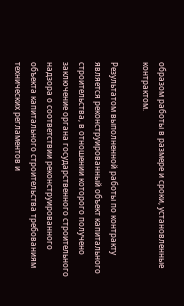образом работы в размере и сроки, установленные контрактом.

Результатом выполненной работы по контракту является реконструированный объект капитального строительства, в отношении которого получено заключение органа государственного строительного надзора о соответствии реконструированного объекта капитального строительства требованиям технических регламентов и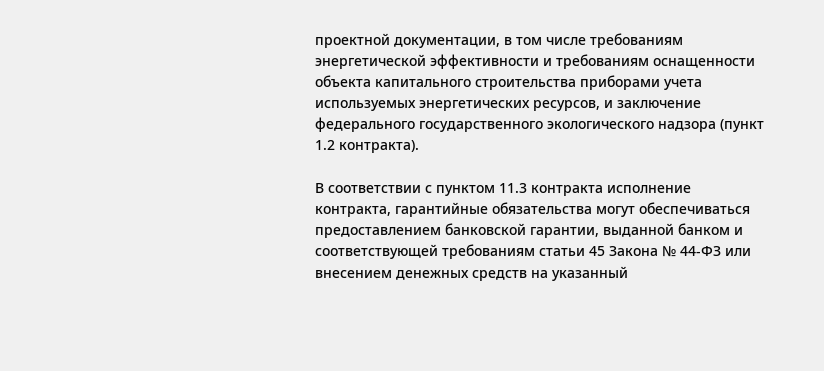проектной документации, в том числе требованиям энергетической эффективности и требованиям оснащенности объекта капитального строительства приборами учета используемых энергетических ресурсов, и заключение федерального государственного экологического надзора (пункт 1.2 контракта).

В соответствии с пунктом 11.3 контракта исполнение контракта, гарантийные обязательства могут обеспечиваться предоставлением банковской гарантии, выданной банком и соответствующей требованиям статьи 45 Закона № 44-ФЗ или внесением денежных средств на указанный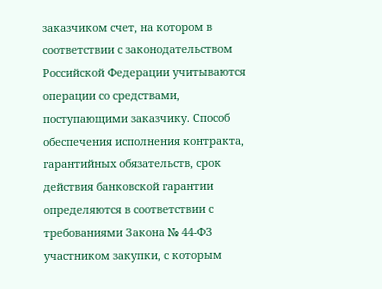заказчиком счет, на котором в соответствии с законодательством Российской Федерации учитываются операции со средствами, поступающими заказчику. Способ обеспечения исполнения контракта, гарантийных обязательств, срок действия банковской гарантии определяются в соответствии с требованиями Закона № 44-ФЗ участником закупки, с которым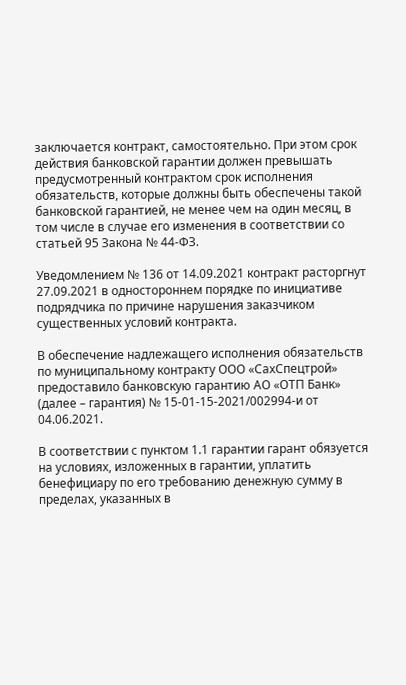заключается контракт, самостоятельно. При этом срок действия банковской гарантии должен превышать предусмотренный контрактом срок исполнения обязательств, которые должны быть обеспечены такой банковской гарантией, не менее чем на один месяц, в том числе в случае его изменения в соответствии со статьей 95 Закона № 44-ФЗ.

Уведомлением № 136 от 14.09.2021 контракт расторгнут 27.09.2021 в одностороннем порядке по инициативе подрядчика по причине нарушения заказчиком существенных условий контракта.

В обеспечение надлежащего исполнения обязательств по муниципальному контракту ООО «СахСпецтрой» предоставило банковскую гарантию АО «ОТП Банк» (далее – гарантия) № 15-01-15-2021/002994-и от 04.06.2021.

В соответствии с пунктом 1.1 гарантии гарант обязуется на условиях, изложенных в гарантии, уплатить бенефициару по его требованию денежную сумму в пределах, указанных в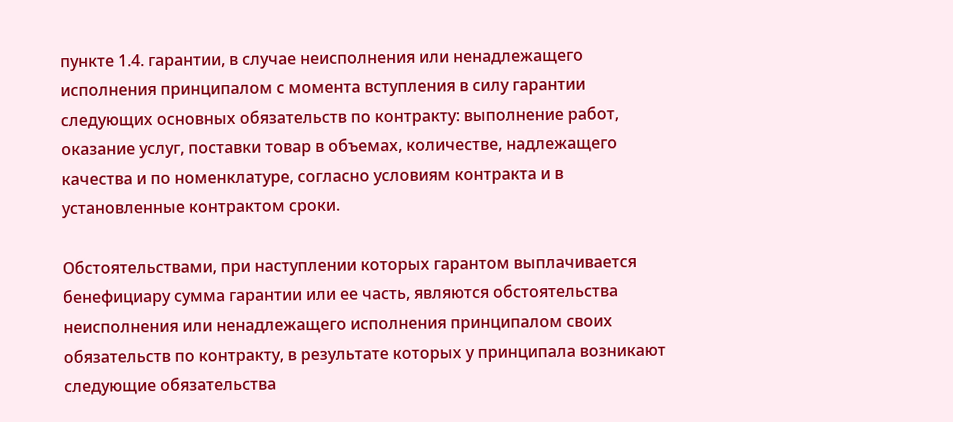пункте 1.4. гарантии, в случае неисполнения или ненадлежащего исполнения принципалом с момента вступления в силу гарантии следующих основных обязательств по контракту: выполнение работ, оказание услуг, поставки товар в объемах, количестве, надлежащего качества и по номенклатуре, согласно условиям контракта и в установленные контрактом сроки.

Обстоятельствами, при наступлении которых гарантом выплачивается бенефициару сумма гарантии или ее часть, являются обстоятельства неисполнения или ненадлежащего исполнения принципалом своих обязательств по контракту, в результате которых у принципала возникают следующие обязательства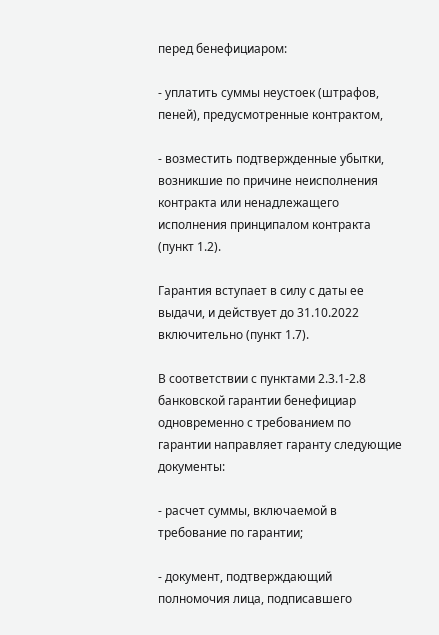перед бенефициаром:

- уплатить суммы неустоек (штрафов, пеней), предусмотренные контрактом,

- возместить подтвержденные убытки, возникшие по причине неисполнения контракта или ненадлежащего исполнения принципалом контракта (пункт 1.2).

Гарантия вступает в силу с даты ее выдачи, и действует до 31.10.2022 включительно (пункт 1.7).

В соответствии с пунктами 2.3.1-2.8 банковской гарантии бенефициар одновременно с требованием по гарантии направляет гаранту следующие документы:

- расчет суммы, включаемой в требование по гарантии;

- документ, подтверждающий полномочия лица, подписавшего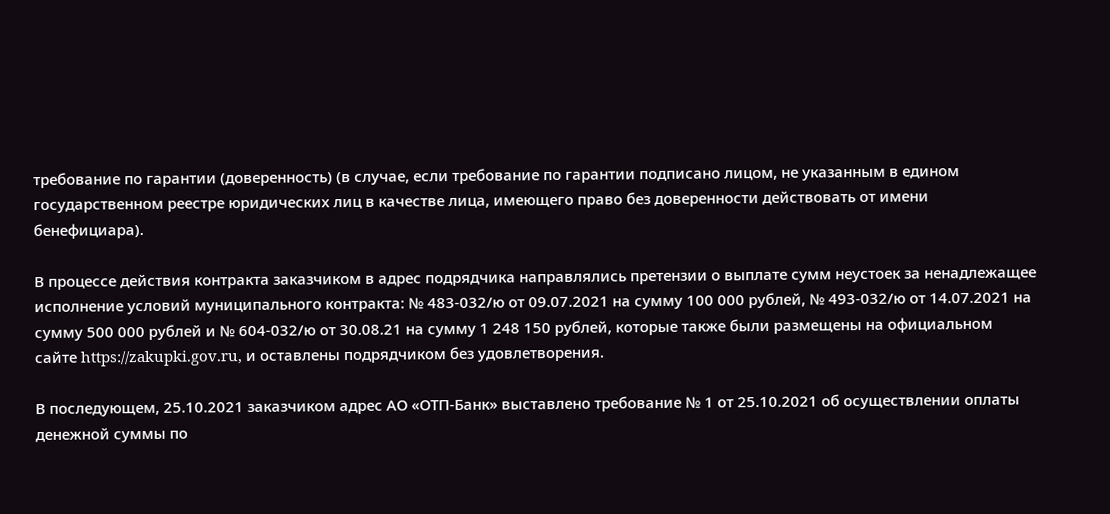требование по гарантии (доверенность) (в случае, если требование по гарантии подписано лицом, не указанным в едином государственном реестре юридических лиц в качестве лица, имеющего право без доверенности действовать от имени бенефициара).

В процессе действия контракта заказчиком в адрес подрядчика направлялись претензии о выплате сумм неустоек за ненадлежащее исполнение условий муниципального контракта: № 483-032/ю от 09.07.2021 на сумму 100 000 рублей, № 493-032/ю от 14.07.2021 на сумму 500 000 рублей и № 604-032/ю от 30.08.21 на сумму 1 248 150 рублей, которые также были размещены на официальном сайте https://zakupki.gov.ru, и оставлены подрядчиком без удовлетворения.

В последующем, 25.10.2021 заказчиком адрес АО «ОТП-Банк» выставлено требование № 1 от 25.10.2021 об осуществлении оплаты денежной суммы по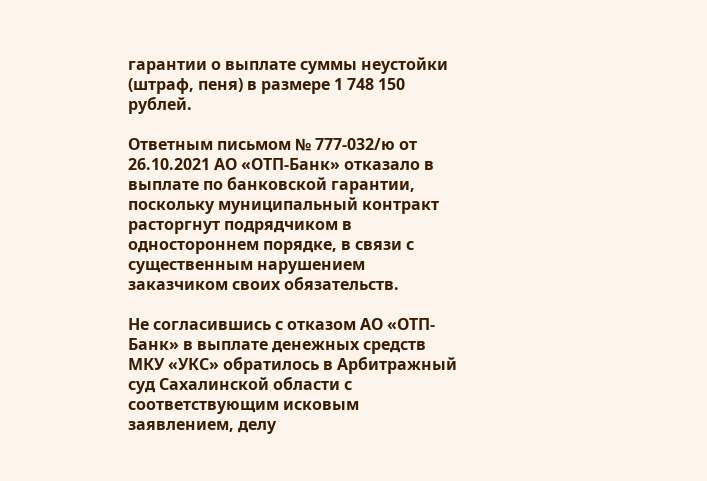гарантии о выплате суммы неустойки (штраф, пеня) в размере 1 748 150 рублей.

Ответным письмом № 777-032/ю от 26.10.2021 АО «ОТП-Банк» отказало в выплате по банковской гарантии, поскольку муниципальный контракт расторгнут подрядчиком в одностороннем порядке, в связи с существенным нарушением заказчиком своих обязательств.

Не согласившись с отказом АО «ОТП-Банк» в выплате денежных средств МКУ «УКС» обратилось в Арбитражный суд Сахалинской области с соответствующим исковым заявлением, делу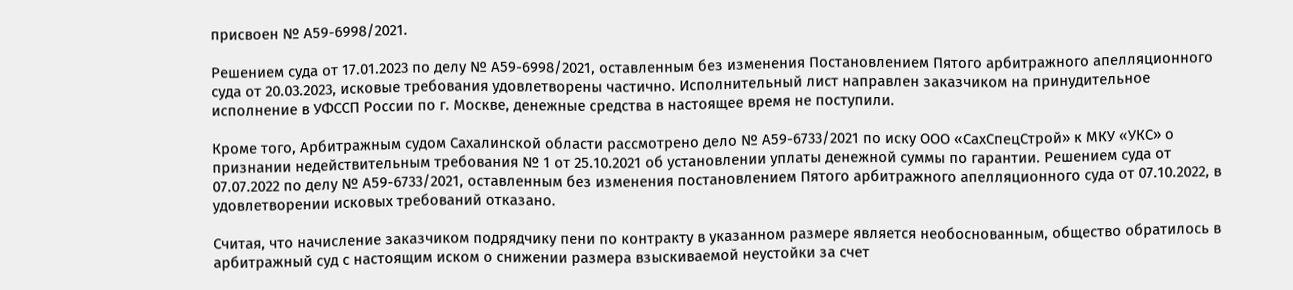присвоен № А59-6998/2021.

Решением суда от 17.01.2023 по делу № А59-6998/2021, оставленным без изменения Постановлением Пятого арбитражного апелляционного суда от 20.03.2023, исковые требования удовлетворены частично. Исполнительный лист направлен заказчиком на принудительное исполнение в УФССП России по г. Москве, денежные средства в настоящее время не поступили.

Кроме того, Арбитражным судом Сахалинской области рассмотрено дело № А59-6733/2021 по иску ООО «СахСпецСтрой» к МКУ «УКС» о признании недействительным требования № 1 от 25.10.2021 об установлении уплаты денежной суммы по гарантии. Решением суда от 07.07.2022 по делу № А59-6733/2021, оставленным без изменения постановлением Пятого арбитражного апелляционного суда от 07.10.2022, в удовлетворении исковых требований отказано.

Считая, что начисление заказчиком подрядчику пени по контракту в указанном размере является необоснованным, общество обратилось в арбитражный суд с настоящим иском о снижении размера взыскиваемой неустойки за счет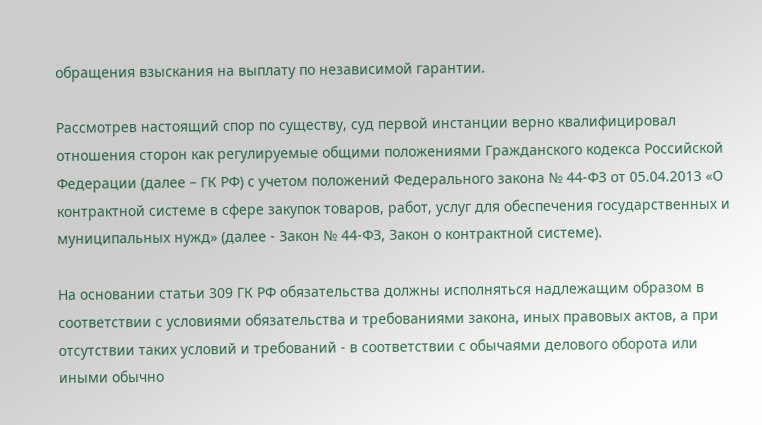обращения взыскания на выплату по независимой гарантии.

Рассмотрев настоящий спор по существу, суд первой инстанции верно квалифицировал отношения сторон как регулируемые общими положениями Гражданского кодекса Российской Федерации (далее – ГК РФ) с учетом положений Федерального закона № 44-ФЗ от 05.04.2013 «О контрактной системе в сфере закупок товаров, работ, услуг для обеспечения государственных и муниципальных нужд» (далее - Закон № 44-ФЗ, Закон о контрактной системе).

На основании статьи 309 ГК РФ обязательства должны исполняться надлежащим образом в соответствии с условиями обязательства и требованиями закона, иных правовых актов, а при отсутствии таких условий и требований - в соответствии с обычаями делового оборота или иными обычно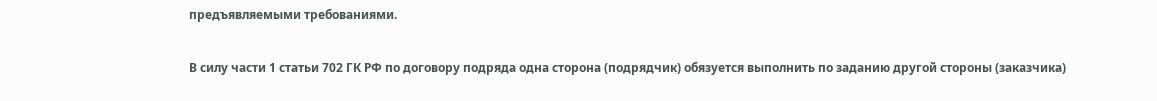предъявляемыми требованиями.

В силу части 1 статьи 702 ГК РФ по договору подряда одна сторона (подрядчик) обязуется выполнить по заданию другой стороны (заказчика)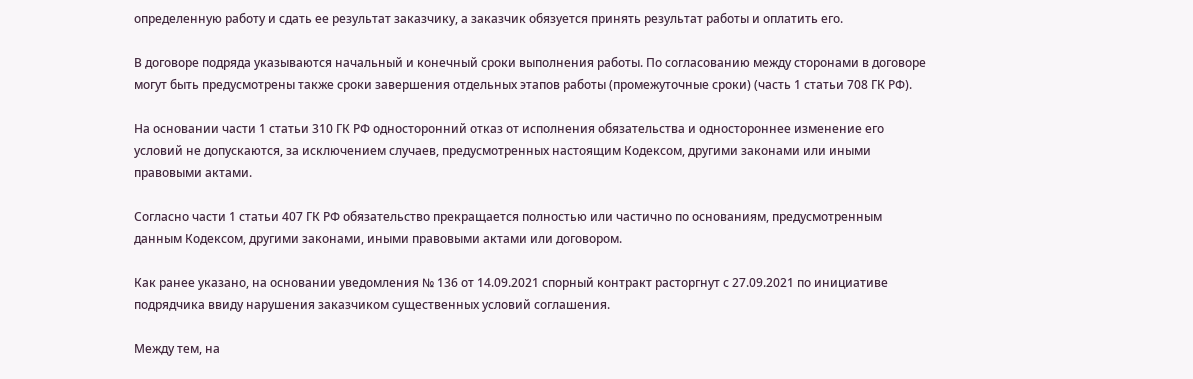определенную работу и сдать ее результат заказчику, а заказчик обязуется принять результат работы и оплатить его.

В договоре подряда указываются начальный и конечный сроки выполнения работы. По согласованию между сторонами в договоре могут быть предусмотрены также сроки завершения отдельных этапов работы (промежуточные сроки) (часть 1 статьи 708 ГК РФ).

На основании части 1 статьи 310 ГК РФ односторонний отказ от исполнения обязательства и одностороннее изменение его условий не допускаются, за исключением случаев, предусмотренных настоящим Кодексом, другими законами или иными правовыми актами.

Согласно части 1 статьи 407 ГК РФ обязательство прекращается полностью или частично по основаниям, предусмотренным данным Кодексом, другими законами, иными правовыми актами или договором.

Как ранее указано, на основании уведомления № 136 от 14.09.2021 спорный контракт расторгнут с 27.09.2021 по инициативе подрядчика ввиду нарушения заказчиком существенных условий соглашения.

Между тем, на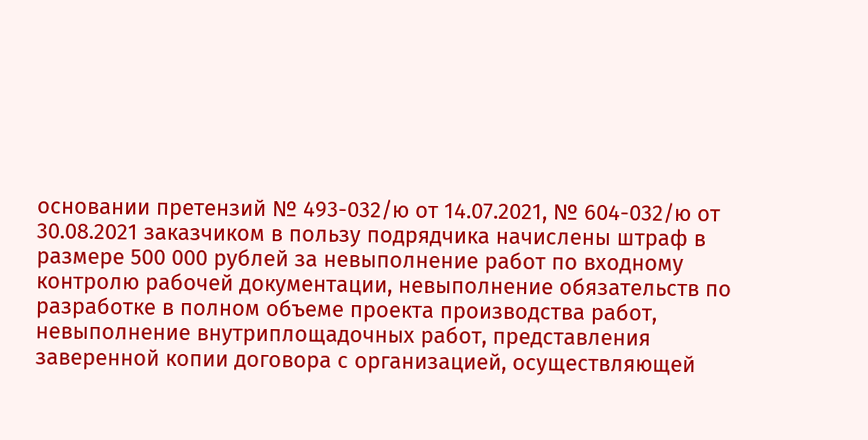основании претензий № 493-032/ю от 14.07.2021, № 604-032/ю от 30.08.2021 заказчиком в пользу подрядчика начислены штраф в размере 500 000 рублей за невыполнение работ по входному контролю рабочей документации, невыполнение обязательств по разработке в полном объеме проекта производства работ, невыполнение внутриплощадочных работ, представления заверенной копии договора с организацией, осуществляющей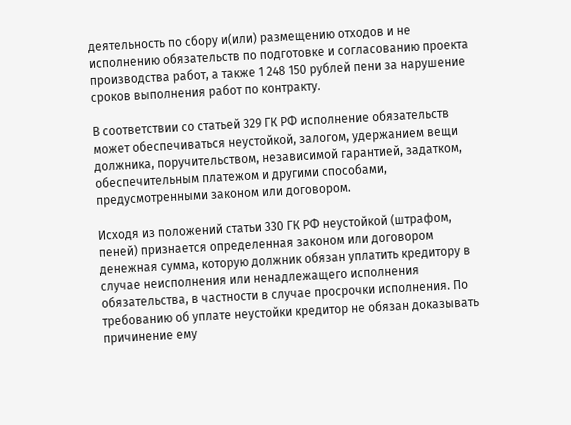деятельность по сбору и(или) размещению отходов и не исполнению обязательств по подготовке и согласованию проекта производства работ, а также 1 248 150 рублей пени за нарушение сроков выполнения работ по контракту.

В соответствии со статьей 329 ГК РФ исполнение обязательств может обеспечиваться неустойкой, залогом, удержанием вещи должника, поручительством, независимой гарантией, задатком, обеспечительным платежом и другими способами, предусмотренными законом или договором.

Исходя из положений статьи 330 ГК РФ неустойкой (штрафом, пеней) признается определенная законом или договором денежная сумма, которую должник обязан уплатить кредитору в случае неисполнения или ненадлежащего исполнения обязательства, в частности в случае просрочки исполнения. По требованию об уплате неустойки кредитор не обязан доказывать причинение ему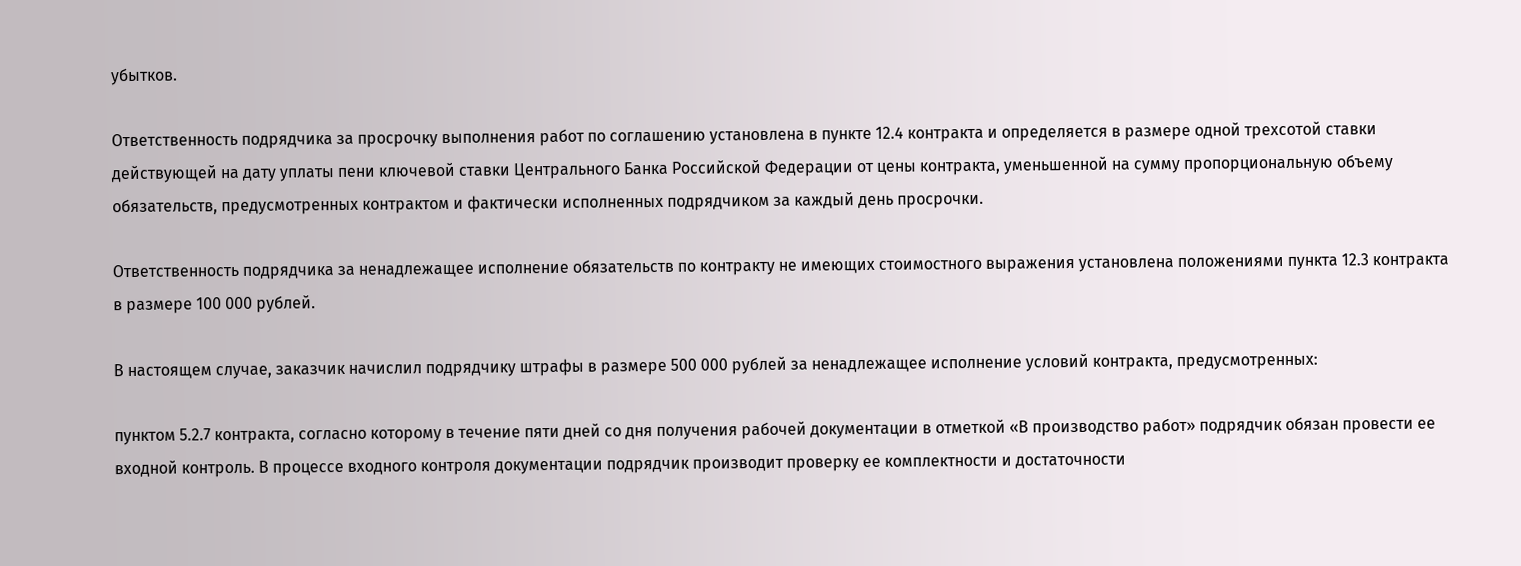убытков.

Ответственность подрядчика за просрочку выполнения работ по соглашению установлена в пункте 12.4 контракта и определяется в размере одной трехсотой ставки действующей на дату уплаты пени ключевой ставки Центрального Банка Российской Федерации от цены контракта, уменьшенной на сумму пропорциональную объему обязательств, предусмотренных контрактом и фактически исполненных подрядчиком за каждый день просрочки.

Ответственность подрядчика за ненадлежащее исполнение обязательств по контракту не имеющих стоимостного выражения установлена положениями пункта 12.3 контракта в размере 100 000 рублей.

В настоящем случае, заказчик начислил подрядчику штрафы в размере 500 000 рублей за ненадлежащее исполнение условий контракта, предусмотренных:

пунктом 5.2.7 контракта, согласно которому в течение пяти дней со дня получения рабочей документации в отметкой «В производство работ» подрядчик обязан провести ее входной контроль. В процессе входного контроля документации подрядчик производит проверку ее комплектности и достаточности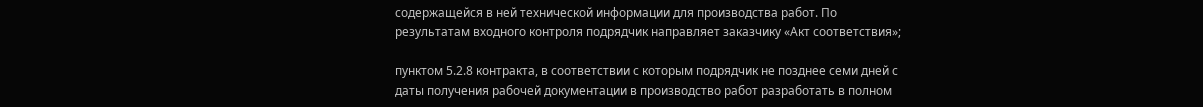содержащейся в ней технической информации для производства работ. По результатам входного контроля подрядчик направляет заказчику «Акт соответствия»;

пунктом 5.2.8 контракта, в соответствии с которым подрядчик не позднее семи дней с даты получения рабочей документации в производство работ разработать в полном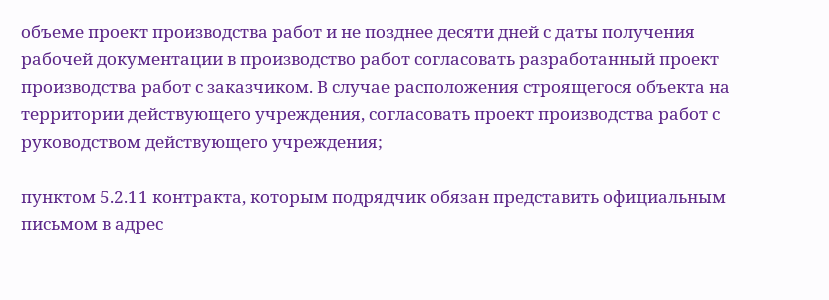объеме проект производства работ и не позднее десяти дней с даты получения рабочей документации в производство работ согласовать разработанный проект производства работ с заказчиком. В случае расположения строящегося объекта на территории действующего учреждения, согласовать проект производства работ с руководством действующего учреждения;

пунктом 5.2.11 контракта, которым подрядчик обязан представить официальным письмом в адрес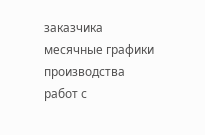заказчика месячные графики производства работ с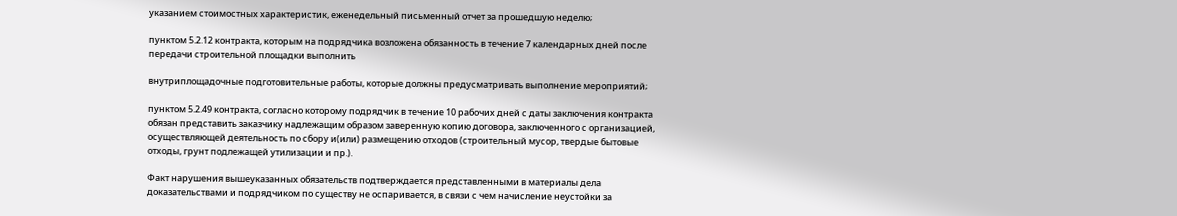указанием стоимостных характеристик, еженедельный письменный отчет за прошедшую неделю;

пунктом 5.2.12 контракта, которым на подрядчика возложена обязанность в течение 7 календарных дней после передачи строительной площадки выполнить

внутриплощадочные подготовительные работы, которые должны предусматривать выполнение мероприятий;

пунктом 5.2.49 контракта, согласно которому подрядчик в течение 10 рабочих дней с даты заключения контракта обязан представить заказчику надлежащим образом заверенную копию договора, заключенного с организацией, осуществляющей деятельность по сбору и(или) размещению отходов (строительный мусор, твердые бытовые отходы, грунт подлежащей утилизации и пр.).

Факт нарушения вышеуказанных обязательств подтверждается представленными в материалы дела доказательствами и подрядчиком по существу не оспаривается, в связи с чем начисление неустойки за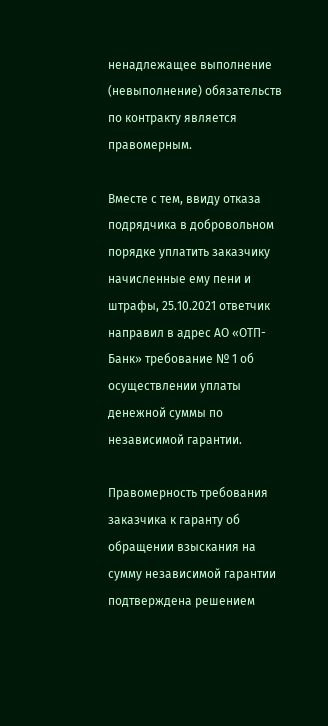ненадлежащее выполнение (невыполнение) обязательств по контракту является правомерным.

Вместе с тем, ввиду отказа подрядчика в добровольном порядке уплатить заказчику начисленные ему пени и штрафы, 25.10.2021 ответчик направил в адрес АО «ОТП-Банк» требование № 1 об осуществлении уплаты денежной суммы по независимой гарантии.

Правомерность требования заказчика к гаранту об обращении взыскания на сумму независимой гарантии подтверждена решением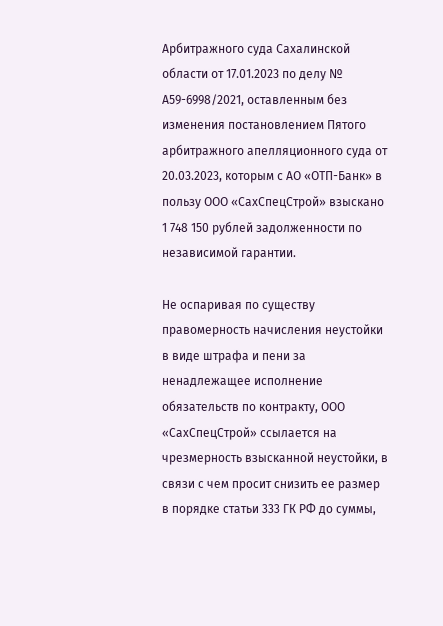Арбитражного суда Сахалинской области от 17.01.2023 по делу № А59-6998/2021, оставленным без изменения постановлением Пятого арбитражного апелляционного суда от 20.03.2023, которым с АО «ОТП-Банк» в пользу ООО «СахСпецСтрой» взыскано 1 748 150 рублей задолженности по независимой гарантии.

Не оспаривая по существу правомерность начисления неустойки в виде штрафа и пени за ненадлежащее исполнение обязательств по контракту, ООО «СахСпецСтрой» ссылается на чрезмерность взысканной неустойки, в связи с чем просит снизить ее размер в порядке статьи 333 ГК РФ до суммы,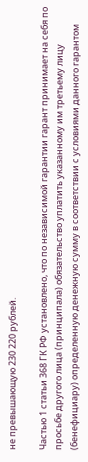не превышающую 230 220 рублей.

Частью 1 статьи 368 ГК РФ установлено, что по независимой гарантии гарант принимает на себя по просьбе другого лица (принципала) обязательство уплатить указанному им третьему лицу (бенефициару) определенную денежную сумму в соответствии с условиями данного гарантом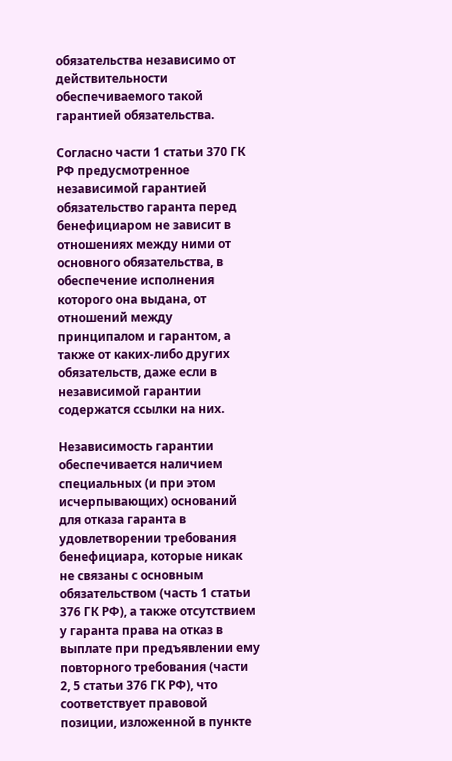обязательства независимо от действительности обеспечиваемого такой гарантией обязательства.

Согласно части 1 статьи 370 ГК РФ предусмотренное независимой гарантией обязательство гаранта перед бенефициаром не зависит в отношениях между ними от основного обязательства, в обеспечение исполнения которого она выдана, от отношений между принципалом и гарантом, а также от каких-либо других обязательств, даже если в независимой гарантии содержатся ссылки на них.

Независимость гарантии обеспечивается наличием специальных (и при этом исчерпывающих) оснований для отказа гаранта в удовлетворении требования бенефициара, которые никак не связаны с основным обязательством (часть 1 статьи 376 ГК РФ), а также отсутствием у гаранта права на отказ в выплате при предъявлении ему повторного требования (части 2, 5 статьи 376 ГК РФ), что соответствует правовой позиции, изложенной в пункте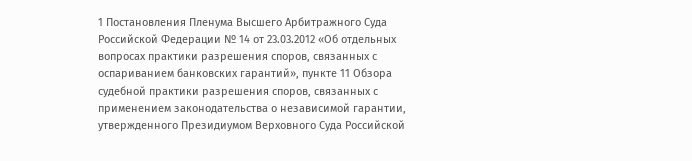1 Постановления Пленума Высшего Арбитражного Суда Российской Федерации № 14 от 23.03.2012 «Об отдельных вопросах практики разрешения споров, связанных с оспариванием банковских гарантий», пункте 11 Обзора судебной практики разрешения споров, связанных с применением законодательства о независимой гарантии, утвержденного Президиумом Верховного Суда Российской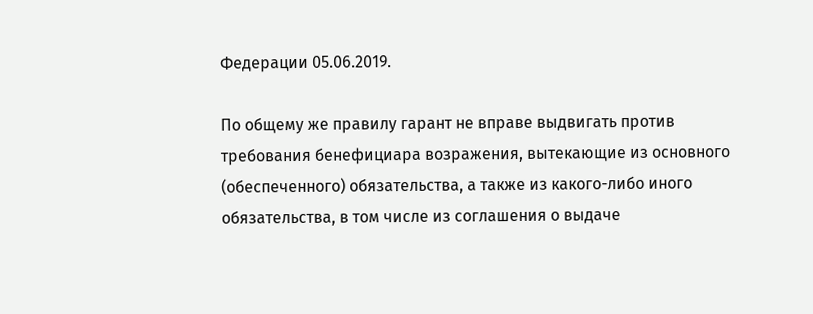Федерации 05.06.2019.

По общему же правилу гарант не вправе выдвигать против требования бенефициара возражения, вытекающие из основного (обеспеченного) обязательства, а также из какого-либо иного обязательства, в том числе из соглашения о выдаче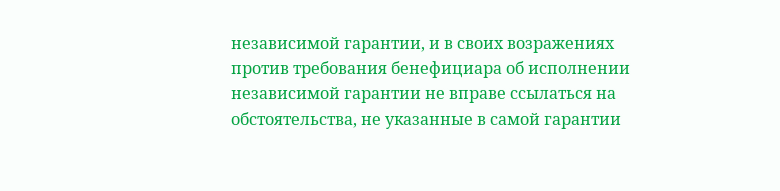независимой гарантии, и в своих возражениях против требования бенефициара об исполнении независимой гарантии не вправе ссылаться на обстоятельства, не указанные в самой гарантии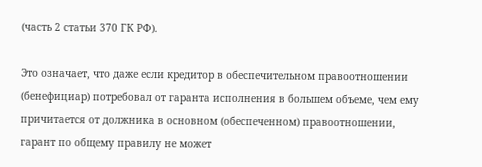(часть 2 статьи 370 ГК РФ).

Это означает, что даже если кредитор в обеспечительном правоотношении (бенефициар) потребовал от гаранта исполнения в большем объеме, чем ему причитается от должника в основном (обеспеченном) правоотношении, гарант по общему правилу не может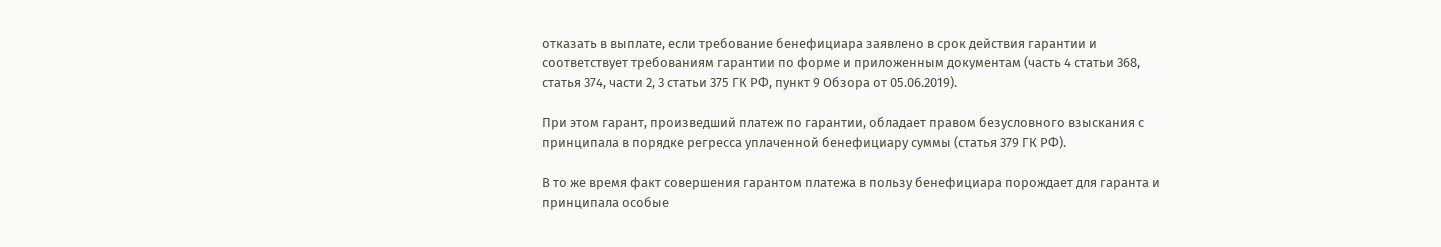отказать в выплате, если требование бенефициара заявлено в срок действия гарантии и соответствует требованиям гарантии по форме и приложенным документам (часть 4 статьи 368, статья 374, части 2, 3 статьи 375 ГК РФ, пункт 9 Обзора от 05.06.2019).

При этом гарант, произведший платеж по гарантии, обладает правом безусловного взыскания с принципала в порядке регресса уплаченной бенефициару суммы (статья 379 ГК РФ).

В то же время факт совершения гарантом платежа в пользу бенефициара порождает для гаранта и принципала особые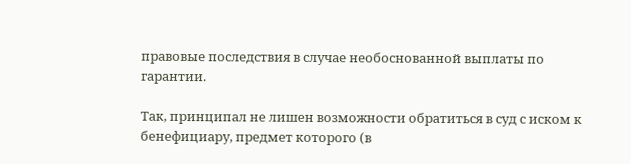правовые последствия в случае необоснованной выплаты по гарантии.

Так, принципал не лишен возможности обратиться в суд с иском к бенефициару, предмет которого (в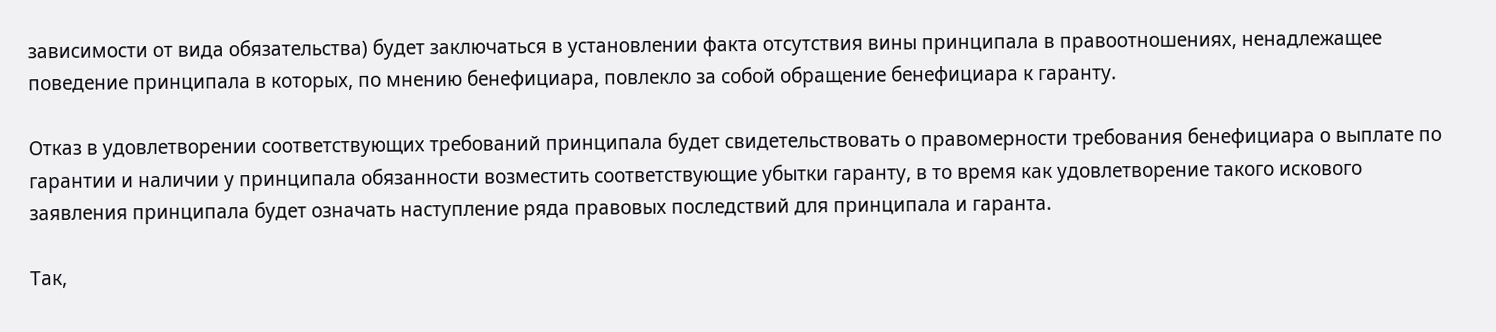зависимости от вида обязательства) будет заключаться в установлении факта отсутствия вины принципала в правоотношениях, ненадлежащее поведение принципала в которых, по мнению бенефициара, повлекло за собой обращение бенефициара к гаранту.

Отказ в удовлетворении соответствующих требований принципала будет свидетельствовать о правомерности требования бенефициара о выплате по гарантии и наличии у принципала обязанности возместить соответствующие убытки гаранту, в то время как удовлетворение такого искового заявления принципала будет означать наступление ряда правовых последствий для принципала и гаранта.

Так,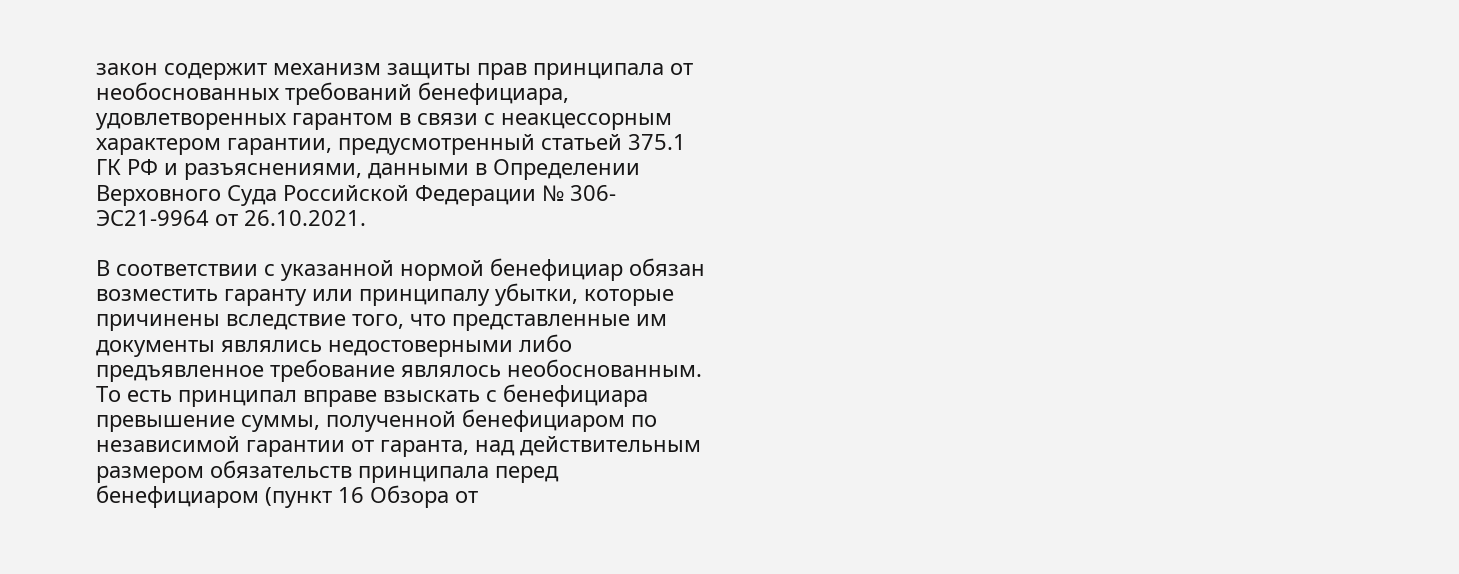закон содержит механизм защиты прав принципала от необоснованных требований бенефициара, удовлетворенных гарантом в связи с неакцессорным характером гарантии, предусмотренный статьей 375.1 ГК РФ и разъяснениями, данными в Определении Верховного Суда Российской Федерации № 306-ЭС21-9964 от 26.10.2021.

В соответствии с указанной нормой бенефициар обязан возместить гаранту или принципалу убытки, которые причинены вследствие того, что представленные им документы являлись недостоверными либо предъявленное требование являлось необоснованным. То есть принципал вправе взыскать с бенефициара превышение суммы, полученной бенефициаром по независимой гарантии от гаранта, над действительным размером обязательств принципала перед бенефициаром (пункт 16 Обзора от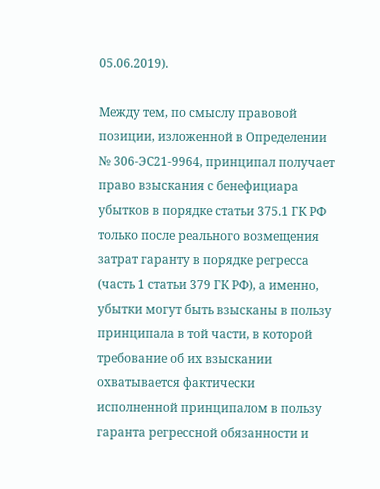05.06.2019).

Между тем, по смыслу правовой позиции, изложенной в Определении № 306-ЭС21-9964, принципал получает право взыскания с бенефициара убытков в порядке статьи 375.1 ГК РФ только после реального возмещения затрат гаранту в порядке регресса (часть 1 статьи 379 ГК РФ), а именно, убытки могут быть взысканы в пользу принципала в той части, в которой требование об их взыскании охватывается фактически исполненной принципалом в пользу гаранта регрессной обязанности и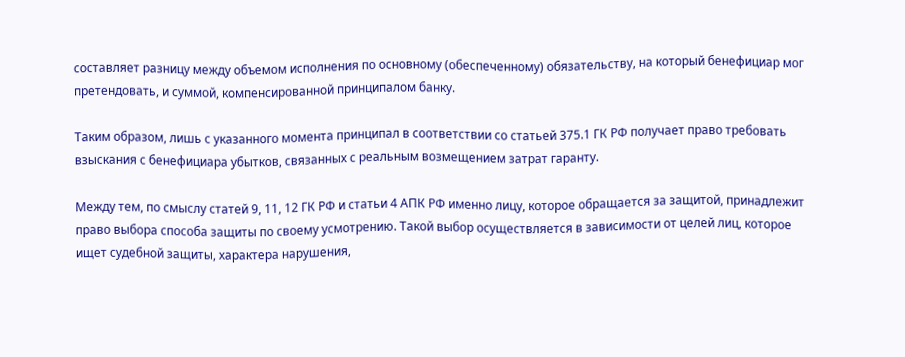составляет разницу между объемом исполнения по основному (обеспеченному) обязательству, на который бенефициар мог претендовать, и суммой, компенсированной принципалом банку.

Таким образом, лишь с указанного момента принципал в соответствии со статьей 375.1 ГК РФ получает право требовать взыскания с бенефициара убытков, связанных с реальным возмещением затрат гаранту.

Между тем, по смыслу статей 9, 11, 12 ГК РФ и статьи 4 АПК РФ именно лицу, которое обращается за защитой, принадлежит право выбора способа защиты по своему усмотрению. Такой выбор осуществляется в зависимости от целей лиц, которое ищет судебной защиты, характера нарушения,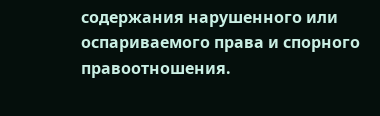содержания нарушенного или оспариваемого права и спорного правоотношения.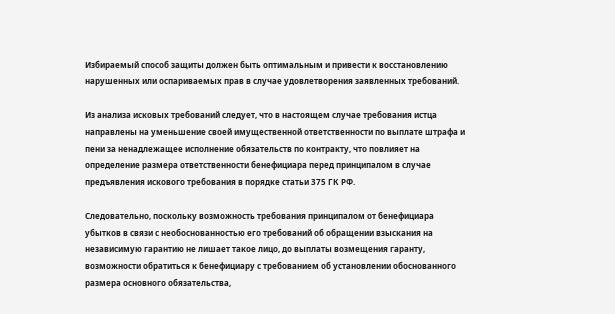Избираемый способ защиты должен быть оптимальным и привести к восстановлению нарушенных или оспариваемых прав в случае удовлетворения заявленных требований.

Из анализа исковых требований следует, что в настоящем случае требования истца направлены на уменьшение своей имущественной ответственности по выплате штрафа и пени за ненадлежащее исполнение обязательств по контракту, что повлияет на определение размера ответственности бенефициара перед принципалом в случае предъявления искового требования в порядке статьи 375 ГК РФ.

Следовательно, поскольку возможность требования принципалом от бенефициара убытков в связи с необоснованностью его требований об обращении взыскания на независимую гарантию не лишает такое лицо, до выплаты возмещения гаранту, возможности обратиться к бенефициару с требованием об установлении обоснованного размера основного обязательства,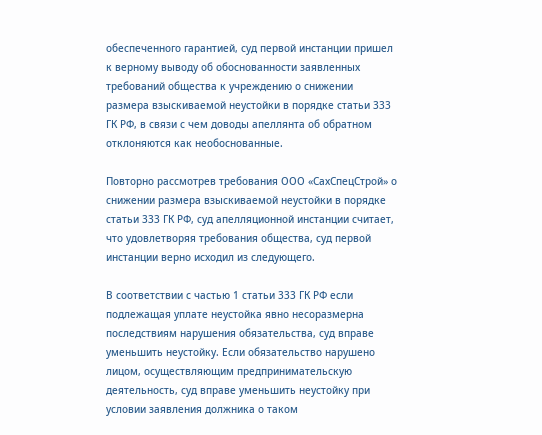обеспеченного гарантией, суд первой инстанции пришел к верному выводу об обоснованности заявленных требований общества к учреждению о снижении размера взыскиваемой неустойки в порядке статьи 333 ГК РФ, в связи с чем доводы апеллянта об обратном отклоняются как необоснованные.

Повторно рассмотрев требования ООО «СахСпецСтрой» о снижении размера взыскиваемой неустойки в порядке статьи 333 ГК РФ, суд апелляционной инстанции считает, что удовлетворяя требования общества, суд первой инстанции верно исходил из следующего.

В соответствии с частью 1 статьи 333 ГК РФ если подлежащая уплате неустойка явно несоразмерна последствиям нарушения обязательства, суд вправе уменьшить неустойку. Если обязательство нарушено лицом, осуществляющим предпринимательскую деятельность, суд вправе уменьшить неустойку при условии заявления должника о таком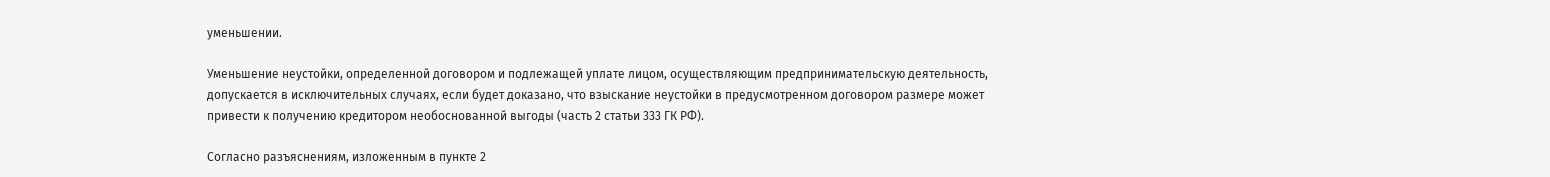уменьшении.

Уменьшение неустойки, определенной договором и подлежащей уплате лицом, осуществляющим предпринимательскую деятельность, допускается в исключительных случаях, если будет доказано, что взыскание неустойки в предусмотренном договором размере может привести к получению кредитором необоснованной выгоды (часть 2 статьи 333 ГК РФ).

Согласно разъяснениям, изложенным в пункте 2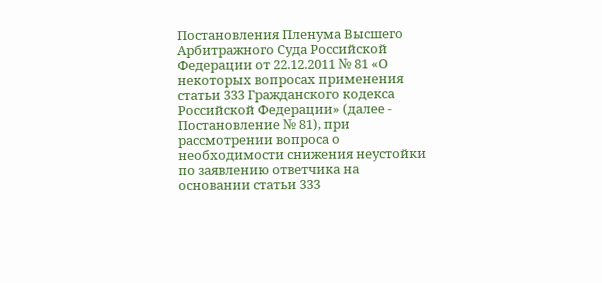Постановления Пленума Высшего Арбитражного Суда Российской Федерации от 22.12.2011 № 81 «О некоторых вопросах применения статьи 333 Гражданского кодекса Российской Федерации» (далее - Постановление № 81), при рассмотрении вопроса о необходимости снижения неустойки по заявлению ответчика на основании статьи 333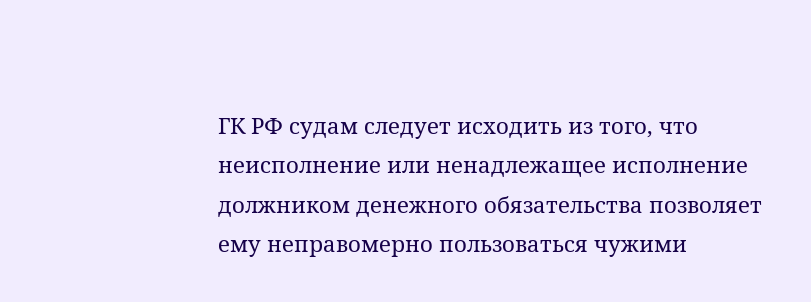ГК РФ судам следует исходить из того, что неисполнение или ненадлежащее исполнение должником денежного обязательства позволяет ему неправомерно пользоваться чужими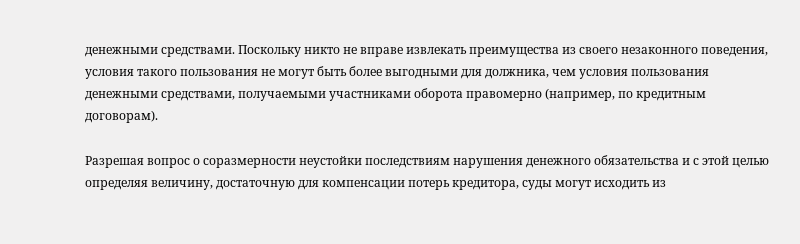денежными средствами. Поскольку никто не вправе извлекать преимущества из своего незаконного поведения, условия такого пользования не могут быть более выгодными для должника, чем условия пользования денежными средствами, получаемыми участниками оборота правомерно (например, по кредитным договорам).

Разрешая вопрос о соразмерности неустойки последствиям нарушения денежного обязательства и с этой целью определяя величину, достаточную для компенсации потерь кредитора, суды могут исходить из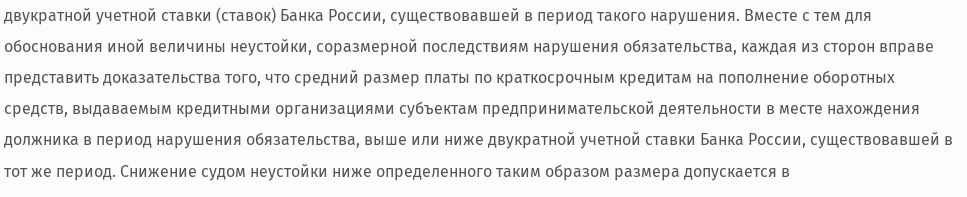двукратной учетной ставки (ставок) Банка России, существовавшей в период такого нарушения. Вместе с тем для обоснования иной величины неустойки, соразмерной последствиям нарушения обязательства, каждая из сторон вправе представить доказательства того, что средний размер платы по краткосрочным кредитам на пополнение оборотных средств, выдаваемым кредитными организациями субъектам предпринимательской деятельности в месте нахождения должника в период нарушения обязательства, выше или ниже двукратной учетной ставки Банка России, существовавшей в тот же период. Снижение судом неустойки ниже определенного таким образом размера допускается в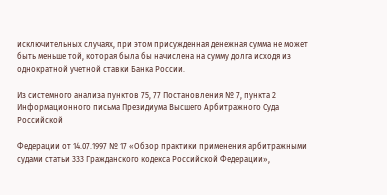исключительных случаях, при этом присужденная денежная сумма не может быть меньше той, которая была бы начислена на сумму долга исходя из однократной учетной ставки Банка России.

Из системного анализа пунктов 75, 77 Постановления № 7, пункта 2 Информационного письма Президиума Высшего Арбитражного Суда Российской

Федерации от 14.07.1997 № 17 «Обзор практики применения арбитражными судами статьи 333 Гражданского кодекса Российской Федерации»,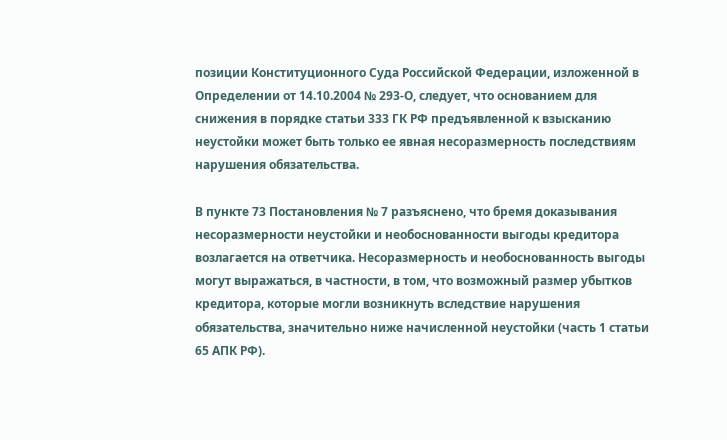позиции Конституционного Суда Российской Федерации, изложенной в Определении от 14.10.2004 № 293-О, следует, что основанием для снижения в порядке статьи 333 ГК РФ предъявленной к взысканию неустойки может быть только ее явная несоразмерность последствиям нарушения обязательства.

В пункте 73 Постановления № 7 разъяснено, что бремя доказывания несоразмерности неустойки и необоснованности выгоды кредитора возлагается на ответчика. Несоразмерность и необоснованность выгоды могут выражаться, в частности, в том, что возможный размер убытков кредитора, которые могли возникнуть вследствие нарушения обязательства, значительно ниже начисленной неустойки (часть 1 статьи 65 АПК РФ).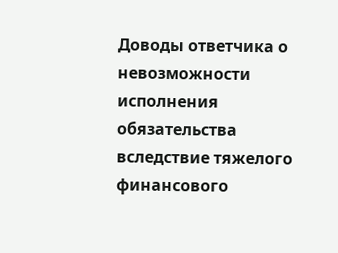Доводы ответчика о невозможности исполнения обязательства вследствие тяжелого финансового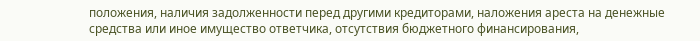положения, наличия задолженности перед другими кредиторами, наложения ареста на денежные средства или иное имущество ответчика, отсутствия бюджетного финансирования,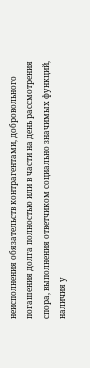неисполнения обязательств контрагентами, добровольного погашения долга полностью или в части на день рассмотрения спора, выполнения ответчиком социально значимых функций, наличия у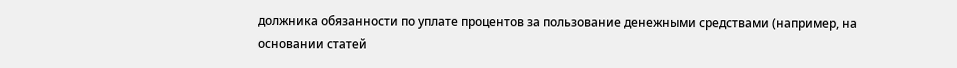должника обязанности по уплате процентов за пользование денежными средствами (например, на основании статей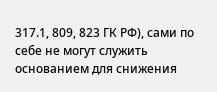317.1, 809, 823 ГК РФ), сами по себе не могут служить основанием для снижения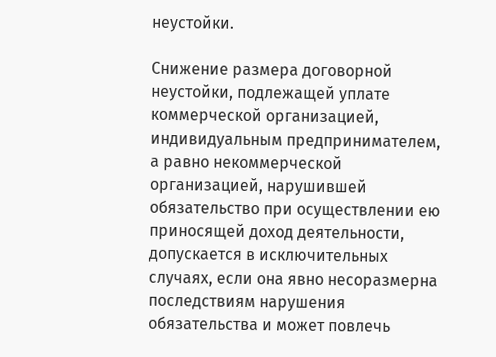неустойки.

Снижение размера договорной неустойки, подлежащей уплате коммерческой организацией, индивидуальным предпринимателем, а равно некоммерческой организацией, нарушившей обязательство при осуществлении ею приносящей доход деятельности, допускается в исключительных случаях, если она явно несоразмерна последствиям нарушения обязательства и может повлечь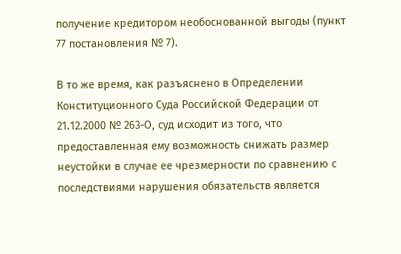получение кредитором необоснованной выгоды (пункт 77 постановления № 7).

В то же время, как разъяснено в Определении Конституционного Суда Российской Федерации от 21.12.2000 № 263-О, суд исходит из того, что предоставленная ему возможность снижать размер неустойки в случае ее чрезмерности по сравнению с последствиями нарушения обязательств является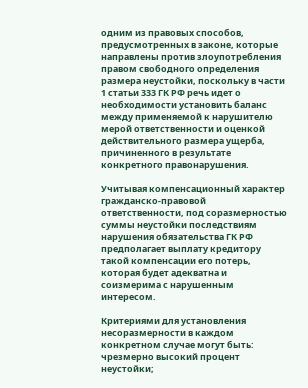одним из правовых способов, предусмотренных в законе, которые направлены против злоупотребления правом свободного определения размера неустойки, поскольку в части 1 статьи 333 ГК РФ речь идет о необходимости установить баланс между применяемой к нарушителю мерой ответственности и оценкой действительного размера ущерба, причиненного в результате конкретного правонарушения.

Учитывая компенсационный характер гражданско-правовой ответственности, под соразмерностью суммы неустойки последствиям нарушения обязательства ГК РФ предполагает выплату кредитору такой компенсации его потерь, которая будет адекватна и соизмерима с нарушенным интересом.

Критериями для установления несоразмерности в каждом конкретном случае могут быть: чрезмерно высокий процент неустойки;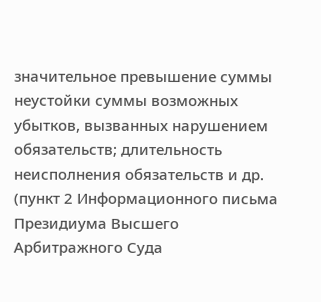значительное превышение суммы неустойки суммы возможных убытков, вызванных нарушением обязательств; длительность неисполнения обязательств и др. (пункт 2 Информационного письма Президиума Высшего Арбитражного Суда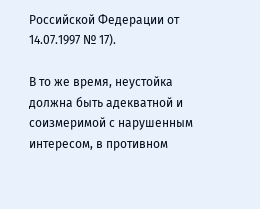Российской Федерации от 14.07.1997 № 17).

В то же время, неустойка должна быть адекватной и соизмеримой с нарушенным интересом, в противном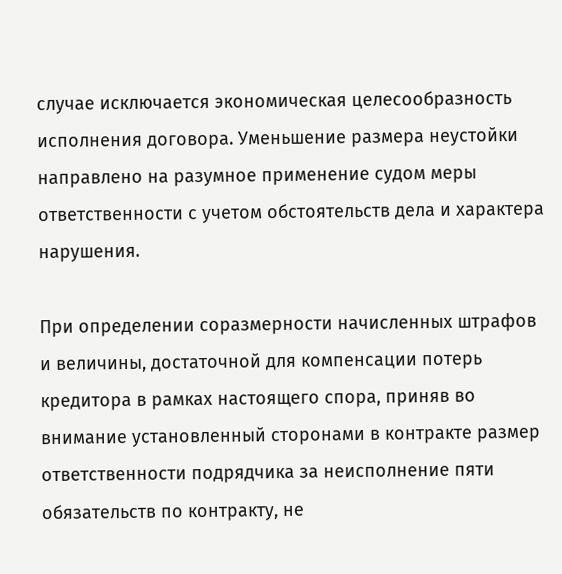случае исключается экономическая целесообразность исполнения договора. Уменьшение размера неустойки направлено на разумное применение судом меры ответственности с учетом обстоятельств дела и характера нарушения.

При определении соразмерности начисленных штрафов и величины, достаточной для компенсации потерь кредитора в рамках настоящего спора, приняв во внимание установленный сторонами в контракте размер ответственности подрядчика за неисполнение пяти обязательств по контракту, не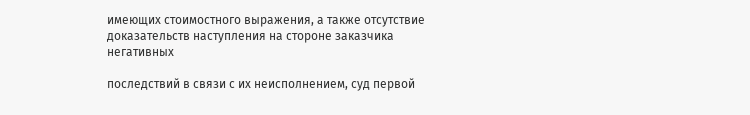имеющих стоимостного выражения, а также отсутствие доказательств наступления на стороне заказчика негативных

последствий в связи с их неисполнением, суд первой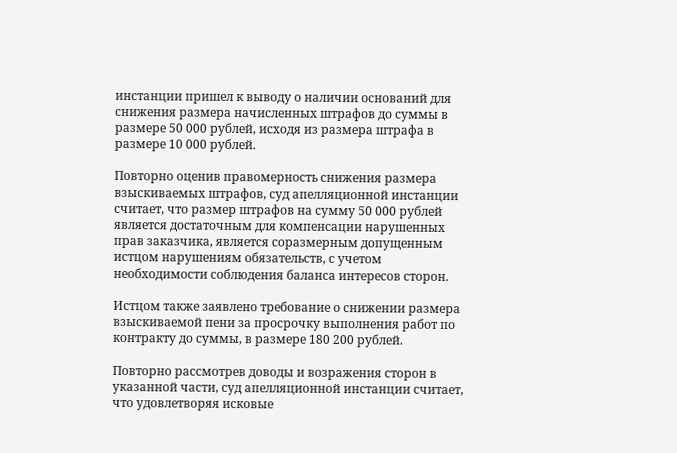инстанции пришел к выводу о наличии оснований для снижения размера начисленных штрафов до суммы в размере 50 000 рублей, исходя из размера штрафа в размере 10 000 рублей.

Повторно оценив правомерность снижения размера взыскиваемых штрафов, суд апелляционной инстанции считает, что размер штрафов на сумму 50 000 рублей является достаточным для компенсации нарушенных прав заказчика, является соразмерным допущенным истцом нарушениям обязательств, с учетом необходимости соблюдения баланса интересов сторон.

Истцом также заявлено требование о снижении размера взыскиваемой пени за просрочку выполнения работ по контракту до суммы, в размере 180 200 рублей.

Повторно рассмотрев доводы и возражения сторон в указанной части, суд апелляционной инстанции считает, что удовлетворяя исковые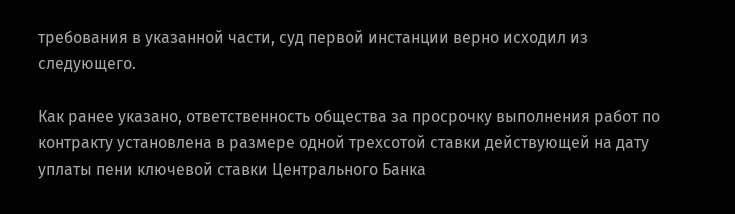требования в указанной части, суд первой инстанции верно исходил из следующего.

Как ранее указано, ответственность общества за просрочку выполнения работ по контракту установлена в размере одной трехсотой ставки действующей на дату уплаты пени ключевой ставки Центрального Банка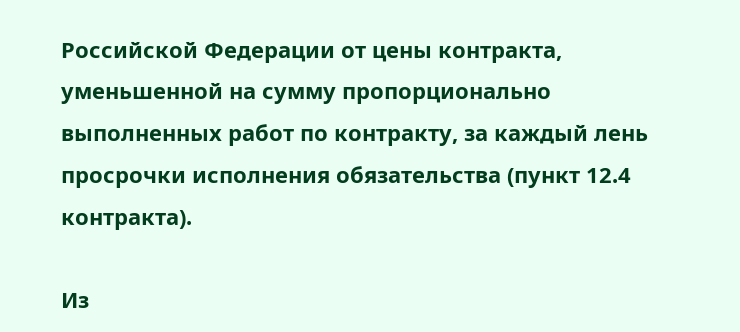Российской Федерации от цены контракта, уменьшенной на сумму пропорционально выполненных работ по контракту, за каждый лень просрочки исполнения обязательства (пункт 12.4 контракта).

Из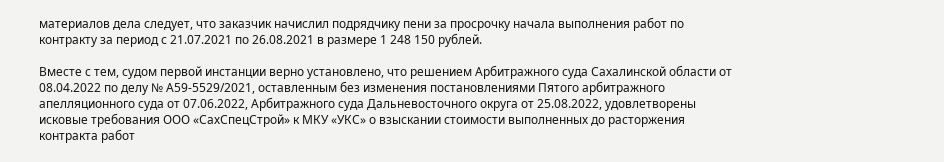материалов дела следует, что заказчик начислил подрядчику пени за просрочку начала выполнения работ по контракту за период с 21.07.2021 по 26.08.2021 в размере 1 248 150 рублей.

Вместе с тем, судом первой инстанции верно установлено, что решением Арбитражного суда Сахалинской области от 08.04.2022 по делу № А59-5529/2021, оставленным без изменения постановлениями Пятого арбитражного апелляционного суда от 07.06.2022, Арбитражного суда Дальневосточного округа от 25.08.2022, удовлетворены исковые требования ООО «СахСпецСтрой» к МКУ «УКС» о взыскании стоимости выполненных до расторжения контракта работ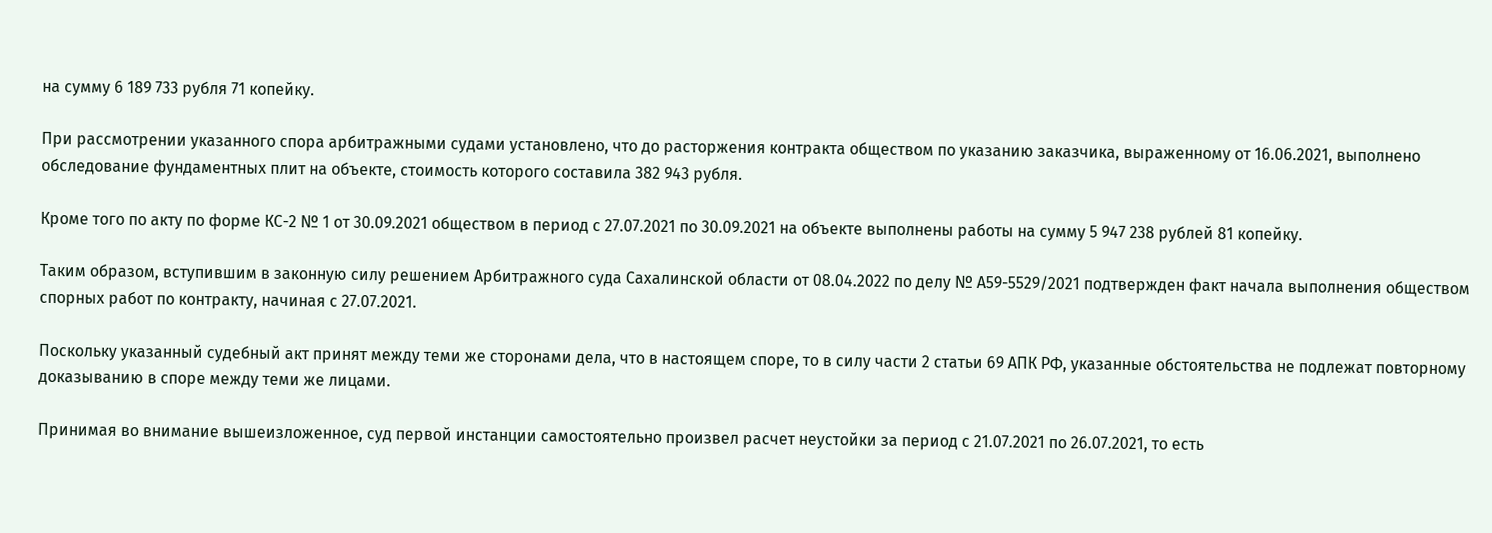на сумму 6 189 733 рубля 71 копейку.

При рассмотрении указанного спора арбитражными судами установлено, что до расторжения контракта обществом по указанию заказчика, выраженному от 16.06.2021, выполнено обследование фундаментных плит на объекте, стоимость которого составила 382 943 рубля.

Кроме того по акту по форме КС-2 № 1 от 30.09.2021 обществом в период с 27.07.2021 по 30.09.2021 на объекте выполнены работы на сумму 5 947 238 рублей 81 копейку.

Таким образом, вступившим в законную силу решением Арбитражного суда Сахалинской области от 08.04.2022 по делу № А59-5529/2021 подтвержден факт начала выполнения обществом спорных работ по контракту, начиная с 27.07.2021.

Поскольку указанный судебный акт принят между теми же сторонами дела, что в настоящем споре, то в силу части 2 статьи 69 АПК РФ, указанные обстоятельства не подлежат повторному доказыванию в споре между теми же лицами.

Принимая во внимание вышеизложенное, суд первой инстанции самостоятельно произвел расчет неустойки за период с 21.07.2021 по 26.07.2021, то есть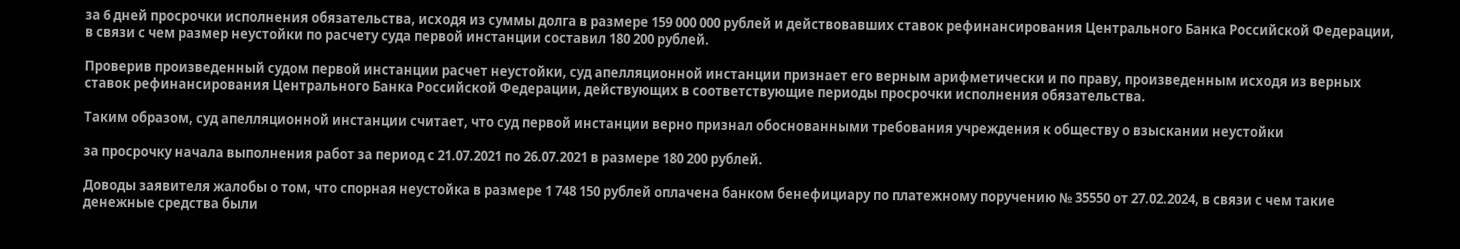за 6 дней просрочки исполнения обязательства, исходя из суммы долга в размере 159 000 000 рублей и действовавших ставок рефинансирования Центрального Банка Российской Федерации, в связи с чем размер неустойки по расчету суда первой инстанции составил 180 200 рублей.

Проверив произведенный судом первой инстанции расчет неустойки, суд апелляционной инстанции признает его верным арифметически и по праву, произведенным исходя из верных ставок рефинансирования Центрального Банка Российской Федерации, действующих в соответствующие периоды просрочки исполнения обязательства.

Таким образом, суд апелляционной инстанции считает, что суд первой инстанции верно признал обоснованными требования учреждения к обществу о взыскании неустойки

за просрочку начала выполнения работ за период с 21.07.2021 по 26.07.2021 в размере 180 200 рублей.

Доводы заявителя жалобы о том, что спорная неустойка в размере 1 748 150 рублей оплачена банком бенефициару по платежному поручению № 35550 от 27.02.2024, в связи с чем такие денежные средства были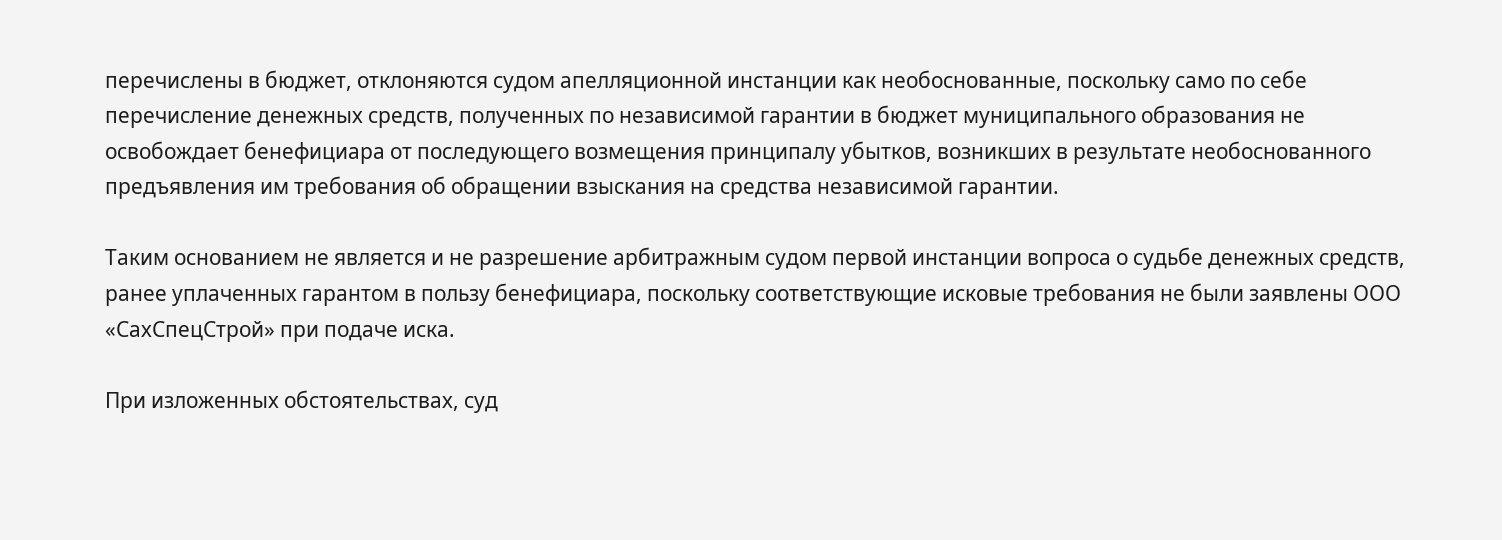перечислены в бюджет, отклоняются судом апелляционной инстанции как необоснованные, поскольку само по себе перечисление денежных средств, полученных по независимой гарантии в бюджет муниципального образования не освобождает бенефициара от последующего возмещения принципалу убытков, возникших в результате необоснованного предъявления им требования об обращении взыскания на средства независимой гарантии.

Таким основанием не является и не разрешение арбитражным судом первой инстанции вопроса о судьбе денежных средств, ранее уплаченных гарантом в пользу бенефициара, поскольку соответствующие исковые требования не были заявлены ООО «СахСпецСтрой» при подаче иска.

При изложенных обстоятельствах, суд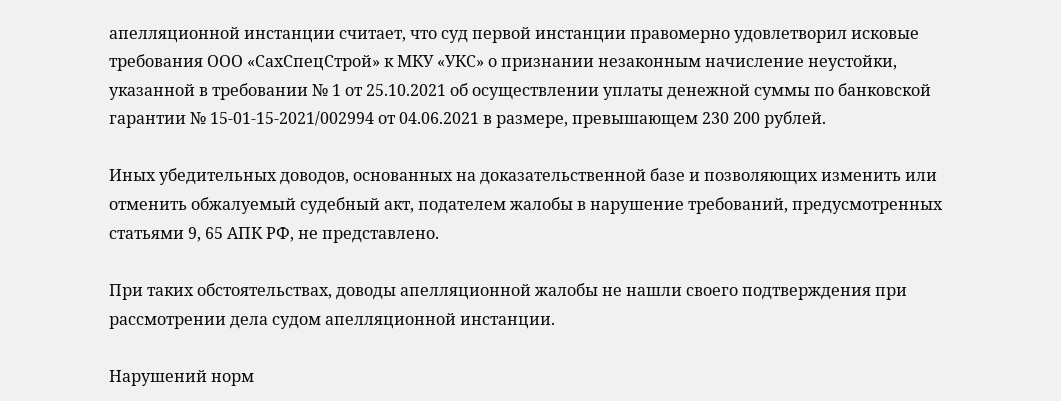апелляционной инстанции считает, что суд первой инстанции правомерно удовлетворил исковые требования ООО «СахСпецСтрой» к МКУ «УКС» о признании незаконным начисление неустойки, указанной в требовании № 1 от 25.10.2021 об осуществлении уплаты денежной суммы по банковской гарантии № 15-01-15-2021/002994 от 04.06.2021 в размере, превышающем 230 200 рублей.

Иных убедительных доводов, основанных на доказательственной базе и позволяющих изменить или отменить обжалуемый судебный акт, подателем жалобы в нарушение требований, предусмотренных статьями 9, 65 АПК РФ, не представлено.

При таких обстоятельствах, доводы апелляционной жалобы не нашли своего подтверждения при рассмотрении дела судом апелляционной инстанции.

Нарушений норм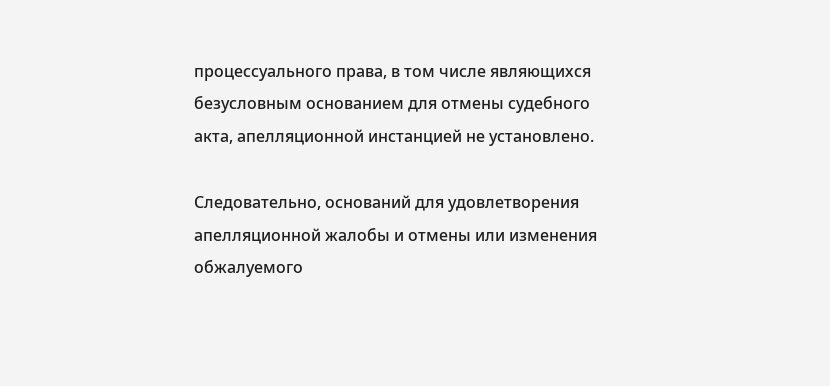процессуального права, в том числе являющихся безусловным основанием для отмены судебного акта, апелляционной инстанцией не установлено.

Следовательно, оснований для удовлетворения апелляционной жалобы и отмены или изменения обжалуемого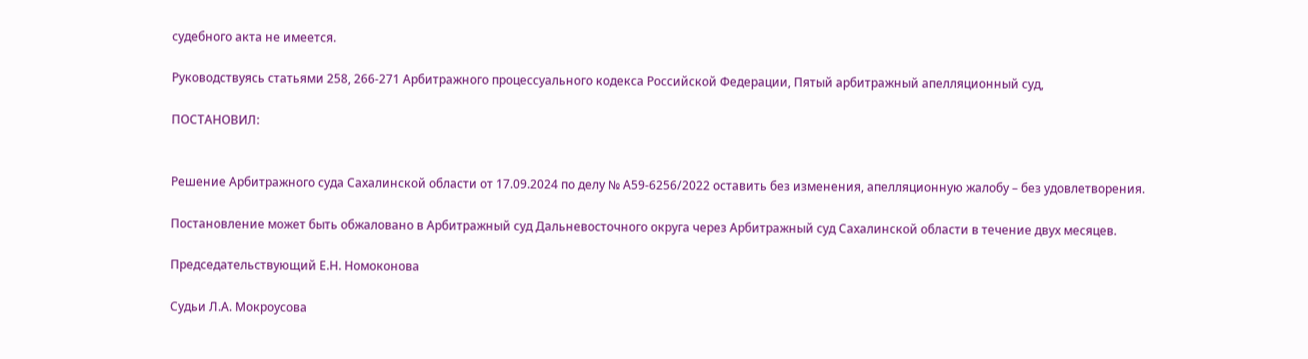судебного акта не имеется.

Руководствуясь статьями 258, 266-271 Арбитражного процессуального кодекса Российской Федерации, Пятый арбитражный апелляционный суд,

ПОСТАНОВИЛ:


Решение Арбитражного суда Сахалинской области от 17.09.2024 по делу № А59-6256/2022 оставить без изменения, апелляционную жалобу – без удовлетворения.

Постановление может быть обжаловано в Арбитражный суд Дальневосточного округа через Арбитражный суд Сахалинской области в течение двух месяцев.

Председательствующий Е.Н. Номоконова

Судьи Л.А. Мокроусова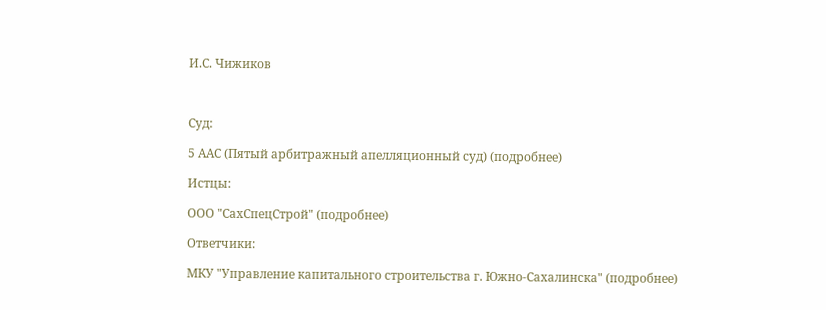И.С. Чижиков



Суд:

5 ААС (Пятый арбитражный апелляционный суд) (подробнее)

Истцы:

ООО "СахСпецСтрой" (подробнее)

Ответчики:

МКУ "Управление капитального строительства г. Южно-Сахалинска" (подробнее)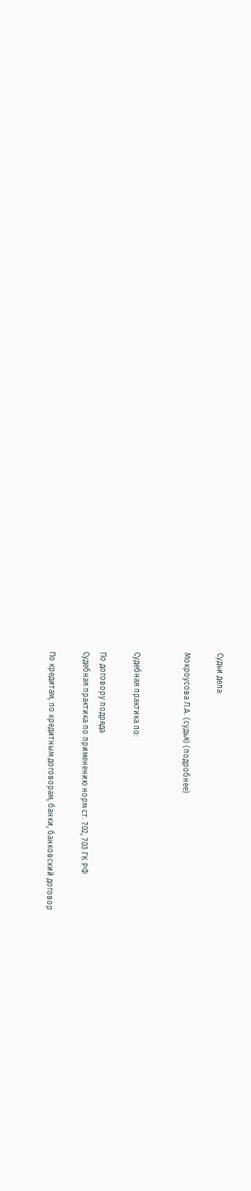Судьи дела:

Мокроусова Л.А. (судья) (подробнее)


Судебная практика по:

По договору подряда
Судебная практика по применению норм ст. 702, 703 ГК РФ

По кредитам, по кредитным договорам, банки, банковский договор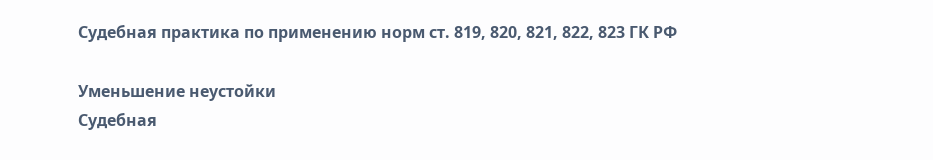Судебная практика по применению норм ст. 819, 820, 821, 822, 823 ГК РФ

Уменьшение неустойки
Судебная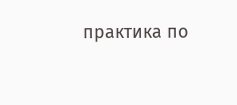практика по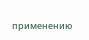применению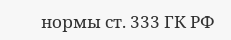нормы ст. 333 ГК РФ